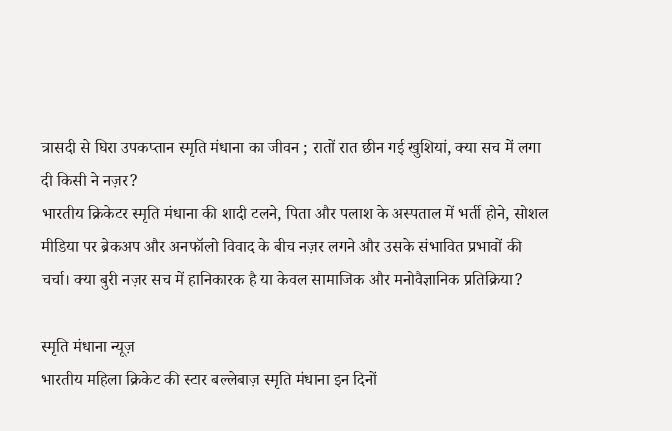त्रासदी से घिरा उपकप्तान स्मृति मंधाना का जीवन ; रातों रात छीन गई खुशियां, क्या सच में लगा दी किसी ने नज़र?
भारतीय क्रिकेटर स्मृति मंधाना की शादी टलने, पिता और पलाश के अस्पताल में भर्ती होने, सोशल मीडिया पर ब्रेकअप और अनफॉलो विवाद के बीच नज़र लगने और उसके संभावित प्रभावों की चर्चा। क्या बुरी नज़र सच में हानिकारक है या केवल सामाजिक और मनोवैज्ञानिक प्रतिक्रिया?

स्मृति मंधाना न्यूज़
भारतीय महिला क्रिकेट की स्टार बल्लेबाज़ स्मृति मंधाना इन दिनों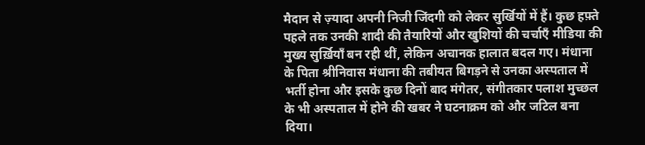मैदान से ज़्यादा अपनी निजी जिंदगी को लेकर सुर्खियों में हैं। कुछ हफ़्ते पहले तक उनकी शादी की तैयारियों और खुशियों की चर्चाएँ मीडिया की मुख्य सुर्ख़ियाँ बन रही थीं, लेकिन अचानक हालात बदल गए। मंधाना के पिता श्रीनिवास मंधाना की तबीयत बिगड़ने से उनका अस्पताल में भर्ती होना और इसके कुछ दिनों बाद मंगेतर, संगीतकार पलाश मुच्छल के भी अस्पताल में होने की खबर ने घटनाक्रम को और जटिल बना दिया।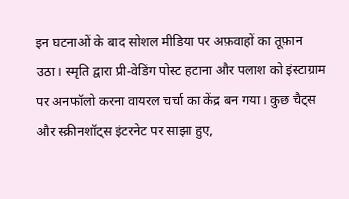इन घटनाओं के बाद सोशल मीडिया पर अफ़वाहों का तूफ़ान उठा। स्मृति द्वारा प्री-वेडिंग पोस्ट हटाना और पलाश को इंस्टाग्राम पर अनफॉलो करना वायरल चर्चा का केंद्र बन गया। कुछ चैट्स और स्क्रीनशॉट्स इंटरनेट पर साझा हुए,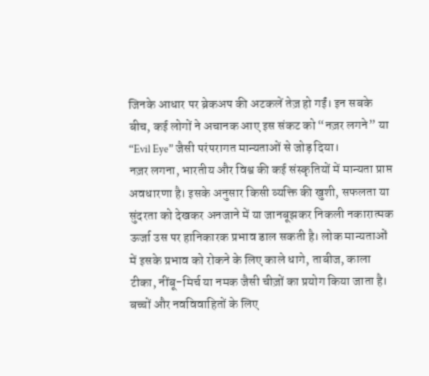जिनके आधार पर ब्रेकअप की अटकलें तेज़ हो गईं। इन सबके बीच, कई लोगों ने अचानक आए इस संकट को “नज़र लगने” या “Evil Eye” जैसी परंपरागत मान्यताओं से जोड़ दिया।
नज़र लगना, भारतीय और विश्व की कई संस्कृतियों में मान्यता प्राप्त अवधारणा है। इसके अनुसार किसी व्यक्ति की खुशी, सफलता या सुंदरता को देखकर अनजाने में या जानबूझकर निकली नकारात्मक ऊर्जा उस पर हानिकारक प्रभाव डाल सकती है। लोक मान्यताओं में इसके प्रभाव को रोकने के लिए काले धागे, ताबीज, काला टीका, नींबू-मिर्च या नमक जैसी चीज़ों का प्रयोग किया जाता है। बच्चों और नवविवाहितों के लिए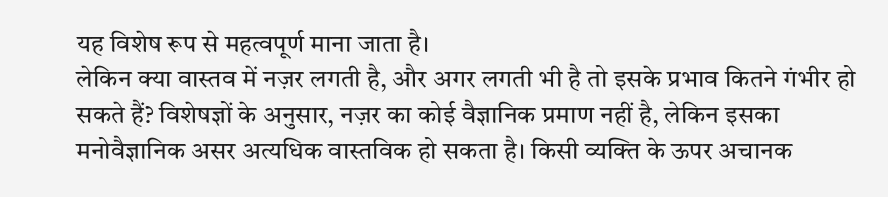यह विशेष रूप से महत्वपूर्ण माना जाता है।
लेकिन क्या वास्तव में नज़र लगती है, और अगर लगती भी है तो इसके प्रभाव कितने गंभीर हो सकते हैं? विशेषज्ञों के अनुसार, नज़र का कोई वैज्ञानिक प्रमाण नहीं है, लेकिन इसका मनोवैज्ञानिक असर अत्यधिक वास्तविक हो सकता है। किसी व्यक्ति के ऊपर अचानक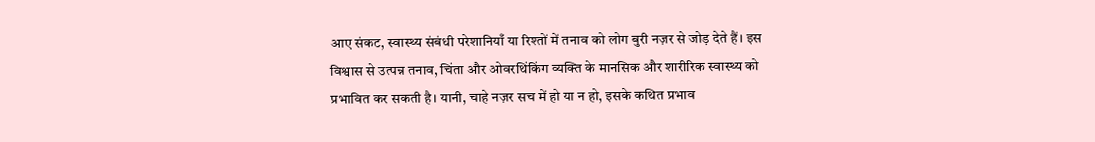आए संकट, स्वास्थ्य संबंधी परेशानियाँ या रिश्तों में तनाव को लोग बुरी नज़र से जोड़ देते हैं। इस विश्वास से उत्पन्न तनाव, चिंता और ओवरथिंकिंग व्यक्ति के मानसिक और शारीरिक स्वास्थ्य को प्रभावित कर सकती है। यानी, चाहे नज़र सच में हो या न हो, इसके कथित प्रभाव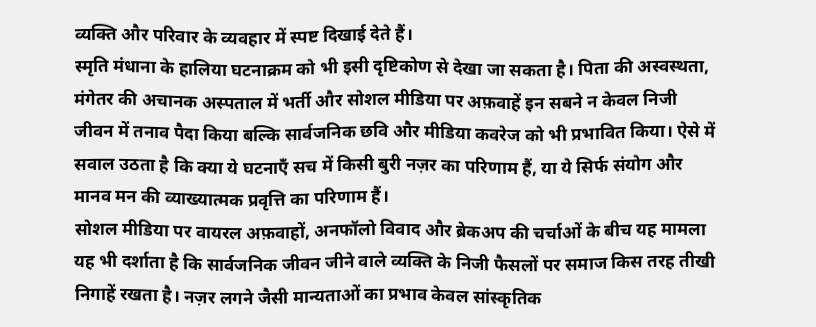व्यक्ति और परिवार के व्यवहार में स्पष्ट दिखाई देते हैं।
स्मृति मंधाना के हालिया घटनाक्रम को भी इसी दृष्टिकोण से देखा जा सकता है। पिता की अस्वस्थता, मंगेतर की अचानक अस्पताल में भर्ती और सोशल मीडिया पर अफ़वाहें इन सबने न केवल निजी जीवन में तनाव पैदा किया बल्कि सार्वजनिक छवि और मीडिया कवरेज को भी प्रभावित किया। ऐसे में सवाल उठता है कि क्या ये घटनाएँ सच में किसी बुरी नज़र का परिणाम हैं, या ये सिर्फ संयोग और मानव मन की व्याख्यात्मक प्रवृत्ति का परिणाम हैं।
सोशल मीडिया पर वायरल अफ़वाहों, अनफॉलो विवाद और ब्रेकअप की चर्चाओं के बीच यह मामला यह भी दर्शाता है कि सार्वजनिक जीवन जीने वाले व्यक्ति के निजी फैसलों पर समाज किस तरह तीखी निगाहें रखता है। नज़र लगने जैसी मान्यताओं का प्रभाव केवल सांस्कृतिक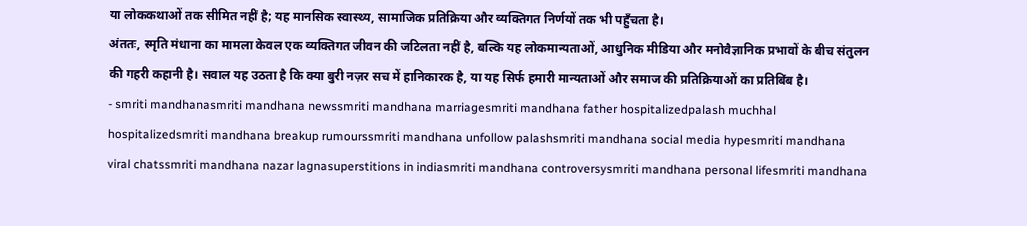या लोककथाओं तक सीमित नहीं है; यह मानसिक स्वास्थ्य, सामाजिक प्रतिक्रिया और व्यक्तिगत निर्णयों तक भी पहुँचता है।
अंततः, स्मृति मंधाना का मामला केवल एक व्यक्तिगत जीवन की जटिलता नहीं है, बल्कि यह लोकमान्यताओं, आधुनिक मीडिया और मनोवैज्ञानिक प्रभावों के बीच संतुलन की गहरी कहानी है। सवाल यह उठता है कि क्या बुरी नज़र सच में हानिकारक है, या यह सिर्फ हमारी मान्यताओं और समाज की प्रतिक्रियाओं का प्रतिबिंब है।
- smriti mandhanasmriti mandhana newssmriti mandhana marriagesmriti mandhana father hospitalizedpalash muchhal hospitalizedsmriti mandhana breakup rumourssmriti mandhana unfollow palashsmriti mandhana social media hypesmriti mandhana viral chatssmriti mandhana nazar lagnasuperstitions in indiasmriti mandhana controversysmriti mandhana personal lifesmriti mandhana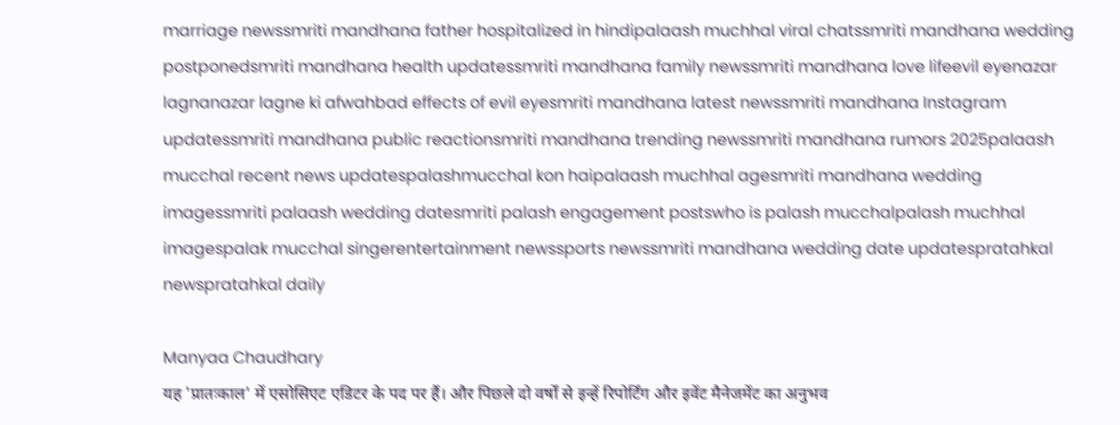marriage newssmriti mandhana father hospitalized in hindipalaash muchhal viral chatssmriti mandhana wedding postponedsmriti mandhana health updatessmriti mandhana family newssmriti mandhana love lifeevil eyenazar lagnanazar lagne ki afwahbad effects of evil eyesmriti mandhana latest newssmriti mandhana Instagram updatessmriti mandhana public reactionsmriti mandhana trending newssmriti mandhana rumors 2025palaash mucchal recent news updatespalashmucchal kon haipalaash muchhal agesmriti mandhana wedding imagessmriti palaash wedding datesmriti palash engagement postswho is palash mucchalpalash muchhal imagespalak mucchal singerentertainment newssports newssmriti mandhana wedding date updatespratahkal newspratahkal daily

Manyaa Chaudhary
यह 'प्रातःकाल' में एसोसिएट एडिटर के पद पर हैं। और पिछले दो वर्षों से इन्हें रिपोर्टिंग और इवेंट मैनेजमेंट का अनुभव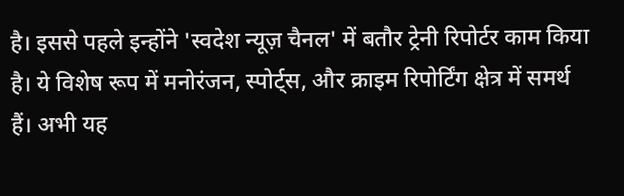है। इससे पहले इन्होंने 'स्वदेश न्यूज़ चैनल' में बतौर ट्रेनी रिपोर्टर काम किया है। ये विशेष रूप में मनोरंजन, स्पोर्ट्स, और क्राइम रिपोर्टिंग क्षेत्र में समर्थ हैं। अभी यह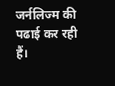जर्नलिज्म की पढाई कर रही हैं।